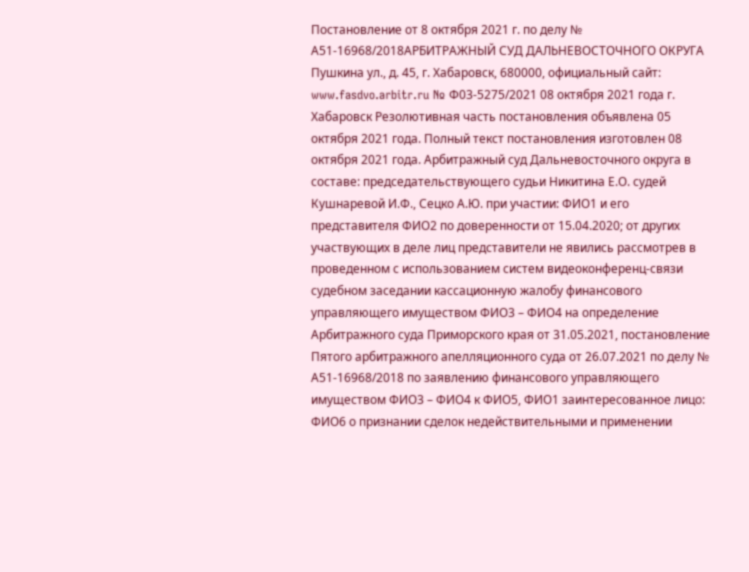Постановление от 8 октября 2021 г. по делу № А51-16968/2018АРБИТРАЖНЫЙ СУД ДАЛЬНЕВОСТОЧНОГО ОКРУГА Пушкина ул., д. 45, г. Хабаровск, 680000, официальный сайт: www.fasdvo.arbitr.ru № Ф03-5275/2021 08 октября 2021 года г. Хабаровск Резолютивная часть постановления объявлена 05 октября 2021 года. Полный текст постановления изготовлен 08 октября 2021 года. Арбитражный суд Дальневосточного округа в составе: председательствующего судьи Никитина Е.О. судей Кушнаревой И.Ф., Сецко А.Ю. при участии: ФИО1 и его представителя ФИО2 по доверенности от 15.04.2020; от других участвующих в деле лиц представители не явились рассмотрев в проведенном с использованием систем видеоконференц-связи судебном заседании кассационную жалобу финансового управляющего имуществом ФИО3 – ФИО4 на определение Арбитражного суда Приморского края от 31.05.2021, постановление Пятого арбитражного апелляционного суда от 26.07.2021 по делу № А51-16968/2018 по заявлению финансового управляющего имуществом ФИО3 – ФИО4 к ФИО5, ФИО1 заинтересованное лицо: ФИО6 о признании сделок недействительными и применении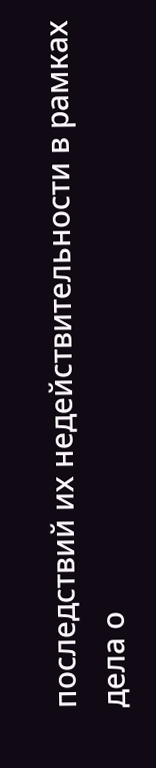последствий их недействительности в рамках дела о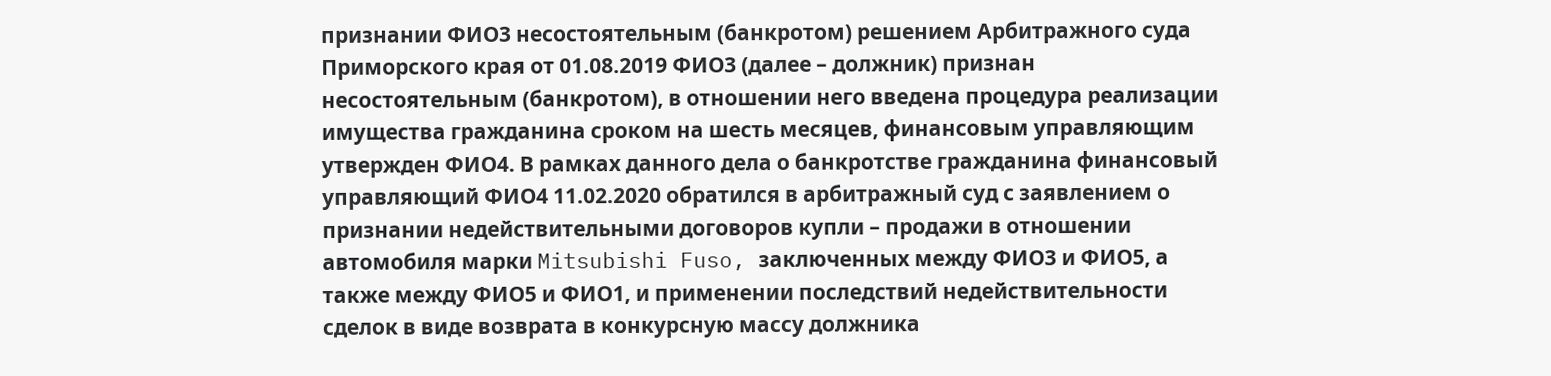признании ФИО3 несостоятельным (банкротом) решением Арбитражного суда Приморского края от 01.08.2019 ФИО3 (далее – должник) признан несостоятельным (банкротом), в отношении него введена процедура реализации имущества гражданина сроком на шесть месяцев, финансовым управляющим утвержден ФИО4. В рамках данного дела о банкротстве гражданина финансовый управляющий ФИО4 11.02.2020 обратился в арбитражный суд с заявлением о признании недействительными договоров купли – продажи в отношении автомобиля марки Mitsubishi Fuso, заключенных между ФИО3 и ФИО5, а также между ФИО5 и ФИО1, и применении последствий недействительности сделок в виде возврата в конкурсную массу должника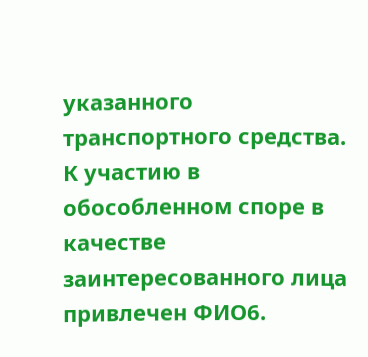указанного транспортного средства. К участию в обособленном споре в качестве заинтересованного лица привлечен ФИО6.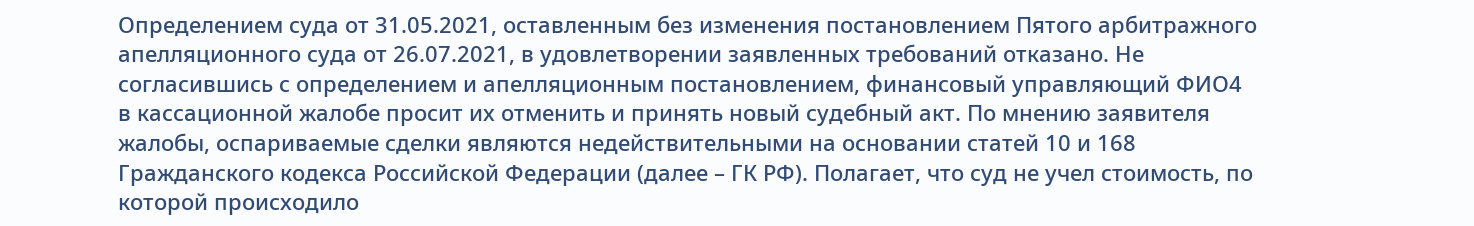Определением суда от 31.05.2021, оставленным без изменения постановлением Пятого арбитражного апелляционного суда от 26.07.2021, в удовлетворении заявленных требований отказано. Не согласившись с определением и апелляционным постановлением, финансовый управляющий ФИО4 в кассационной жалобе просит их отменить и принять новый судебный акт. По мнению заявителя жалобы, оспариваемые сделки являются недействительными на основании статей 10 и 168 Гражданского кодекса Российской Федерации (далее – ГК РФ). Полагает, что суд не учел стоимость, по которой происходило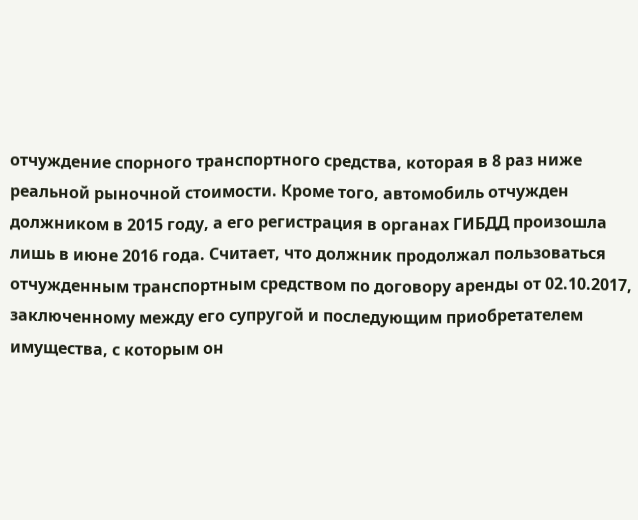отчуждение спорного транспортного средства, которая в 8 раз ниже реальной рыночной стоимости. Кроме того, автомобиль отчужден должником в 2015 году, а его регистрация в органах ГИБДД произошла лишь в июне 2016 года. Считает, что должник продолжал пользоваться отчужденным транспортным средством по договору аренды от 02.10.2017, заключенному между его супругой и последующим приобретателем имущества, с которым он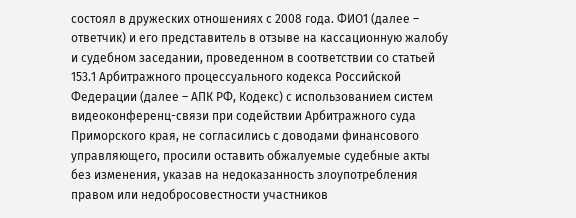состоял в дружеских отношениях с 2008 года. ФИО1 (далее – ответчик) и его представитель в отзыве на кассационную жалобу и судебном заседании, проведенном в соответствии со статьей 153.1 Арбитражного процессуального кодекса Российской Федерации (далее – АПК РФ, Кодекс) с использованием систем видеоконференц-связи при содействии Арбитражного суда Приморского края, не согласились с доводами финансового управляющего, просили оставить обжалуемые судебные акты без изменения, указав на недоказанность злоупотребления правом или недобросовестности участников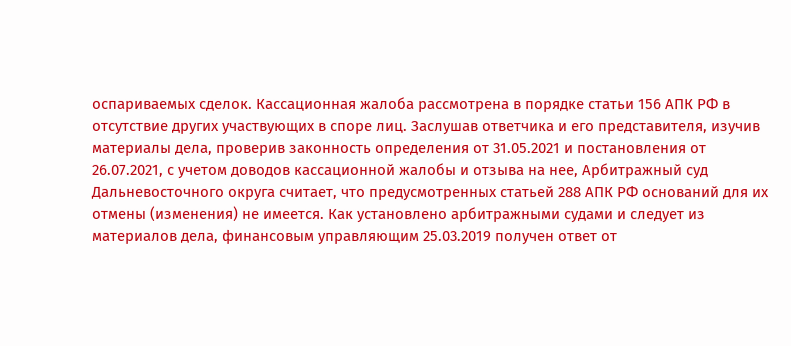оспариваемых сделок. Кассационная жалоба рассмотрена в порядке статьи 156 АПК РФ в отсутствие других участвующих в споре лиц. Заслушав ответчика и его представителя, изучив материалы дела, проверив законность определения от 31.05.2021 и постановления от 26.07.2021, с учетом доводов кассационной жалобы и отзыва на нее, Арбитражный суд Дальневосточного округа считает, что предусмотренных статьей 288 АПК РФ оснований для их отмены (изменения) не имеется. Как установлено арбитражными судами и следует из материалов дела, финансовым управляющим 25.03.2019 получен ответ от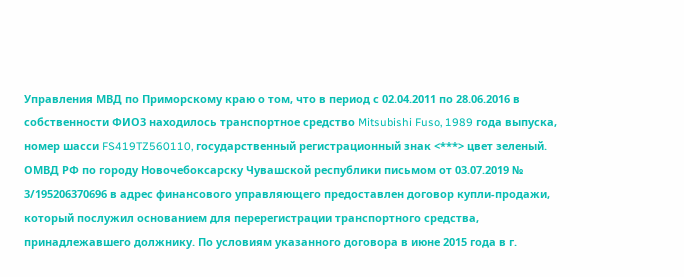Управления МВД по Приморскому краю о том, что в период с 02.04.2011 по 28.06.2016 в собственности ФИО3 находилось транспортное средство Mitsubishi Fuso, 1989 года выпуска, номер шасси FS419TZ560110, государственный регистрационный знак <***> цвет зеленый. ОМВД РФ по городу Новочебоксарску Чувашской республики письмом от 03.07.2019 № 3/195206370696 в адрес финансового управляющего предоставлен договор купли-продажи, который послужил основанием для перерегистрации транспортного средства, принадлежавшего должнику. По условиям указанного договора в июне 2015 года в г.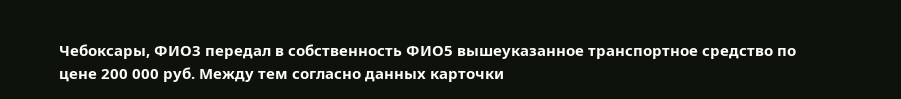Чебоксары, ФИО3 передал в собственность ФИО5 вышеуказанное транспортное средство по цене 200 000 руб. Между тем согласно данных карточки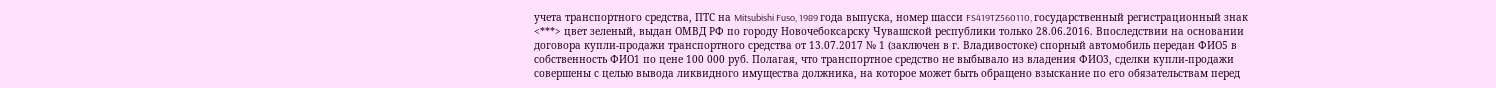учета транспортного средства, ПТС на Mitsubishi Fuso, 1989 года выпуска, номер шасси FS419TZ560110, государственный регистрационный знак <***> цвет зеленый, выдан ОМВД РФ по городу Новочебоксарску Чувашской республики только 28.06.2016. Впоследствии на основании договора купли-продажи транспортного средства от 13.07.2017 № 1 (заключен в г. Владивостоке) спорный автомобиль передан ФИО5 в собственность ФИО1 по цене 100 000 руб. Полагая, что транспортное средство не выбывало из владения ФИО3, сделки купли-продажи совершены с целью вывода ликвидного имущества должника, на которое может быть обращено взыскание по его обязательствам перед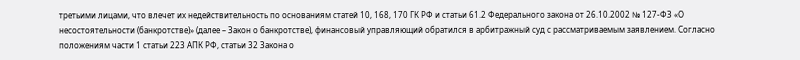третьими лицами, что влечет их недействительность по основаниям статей 10, 168, 170 ГК РФ и статьи 61.2 Федерального закона от 26.10.2002 № 127-ФЗ «О несостоятельности (банкротстве)» (далее – Закон о банкротстве), финансовый управляющий обратился в арбитражный суд с рассматриваемым заявлением. Согласно положениям части 1 статьи 223 АПК РФ, статьи 32 Закона о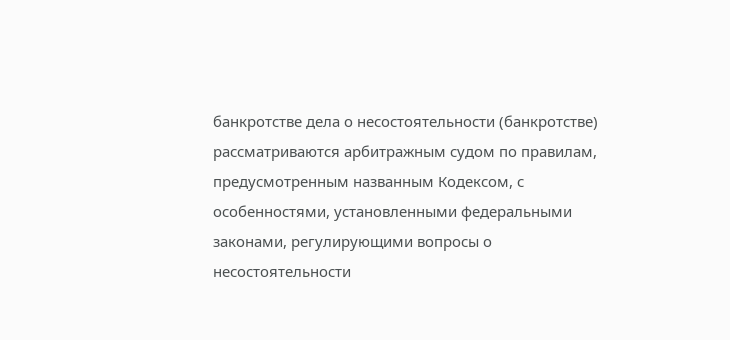банкротстве дела о несостоятельности (банкротстве) рассматриваются арбитражным судом по правилам, предусмотренным названным Кодексом, с особенностями, установленными федеральными законами, регулирующими вопросы о несостоятельности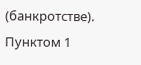(банкротстве). Пунктом 1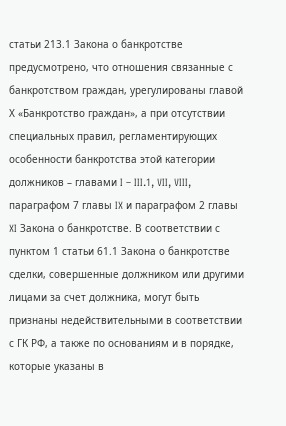статьи 213.1 Закона о банкротстве предусмотрено, что отношения связанные с банкротством граждан, урегулированы главой Х «Банкротство граждан», а при отсутствии специальных правил, регламентирующих особенности банкротства этой категории должников – главами I – III.1, VII, VIII, параграфом 7 главы IX и параграфом 2 главы XI Закона о банкротстве. В соответствии с пунктом 1 статьи 61.1 Закона о банкротстве сделки, совершенные должником или другими лицами за счет должника, могут быть признаны недействительными в соответствии с ГК РФ, а также по основаниям и в порядке, которые указаны в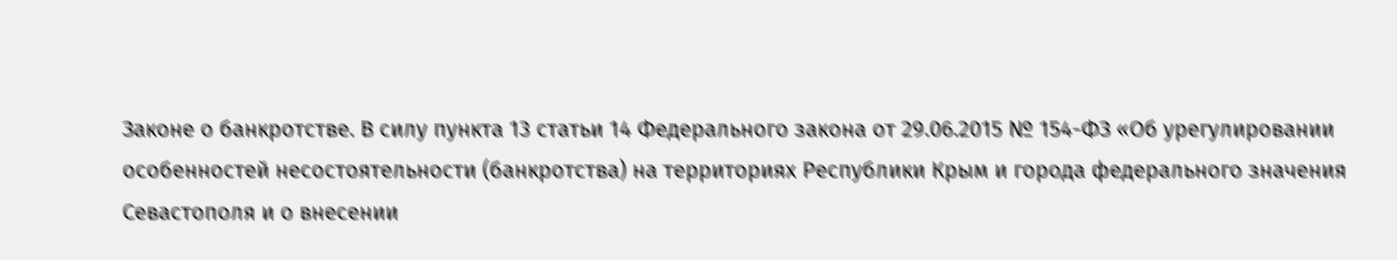Законе о банкротстве. В силу пункта 13 статьи 14 Федерального закона от 29.06.2015 № 154-ФЗ «Об урегулировании особенностей несостоятельности (банкротства) на территориях Республики Крым и города федерального значения Севастополя и о внесении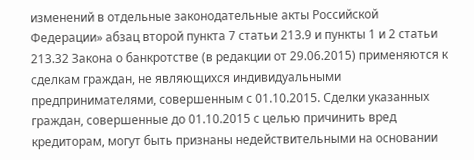изменений в отдельные законодательные акты Российской Федерации» абзац второй пункта 7 статьи 213.9 и пункты 1 и 2 статьи 213.32 Закона о банкротстве (в редакции от 29.06.2015) применяются к сделкам граждан, не являющихся индивидуальными предпринимателями, совершенным с 01.10.2015. Сделки указанных граждан, совершенные до 01.10.2015 с целью причинить вред кредиторам, могут быть признаны недействительными на основании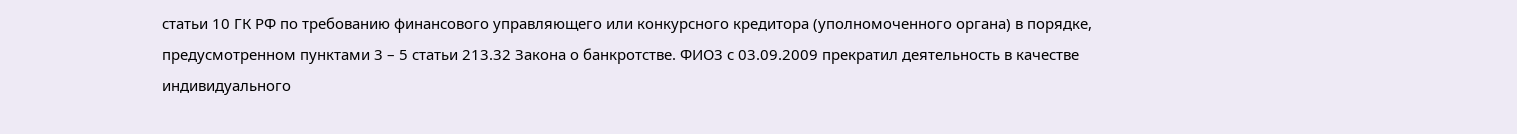статьи 10 ГК РФ по требованию финансового управляющего или конкурсного кредитора (уполномоченного органа) в порядке, предусмотренном пунктами 3 – 5 статьи 213.32 Закона о банкротстве. ФИО3 с 03.09.2009 прекратил деятельность в качестве индивидуального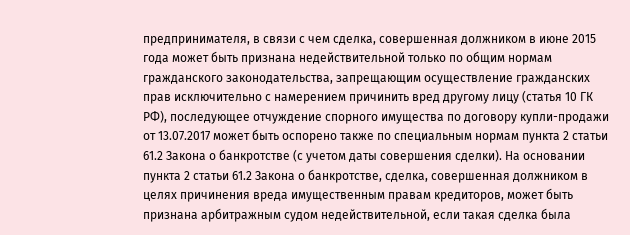предпринимателя, в связи с чем сделка, совершенная должником в июне 2015 года может быть признана недействительной только по общим нормам гражданского законодательства, запрещающим осуществление гражданских прав исключительно с намерением причинить вред другому лицу (статья 10 ГК РФ), последующее отчуждение спорного имущества по договору купли-продажи от 13.07.2017 может быть оспорено также по специальным нормам пункта 2 статьи 61.2 Закона о банкротстве (с учетом даты совершения сделки). На основании пункта 2 статьи 61.2 Закона о банкротстве, сделка, совершенная должником в целях причинения вреда имущественным правам кредиторов, может быть признана арбитражным судом недействительной, если такая сделка была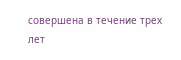совершена в течение трех лет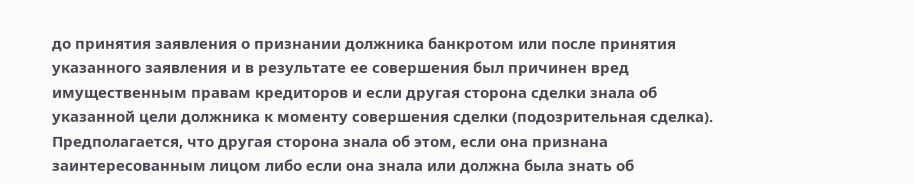до принятия заявления о признании должника банкротом или после принятия указанного заявления и в результате ее совершения был причинен вред имущественным правам кредиторов и если другая сторона сделки знала об указанной цели должника к моменту совершения сделки (подозрительная сделка). Предполагается, что другая сторона знала об этом, если она признана заинтересованным лицом либо если она знала или должна была знать об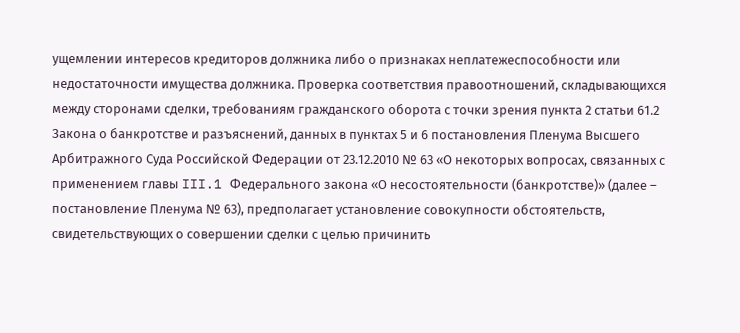ущемлении интересов кредиторов должника либо о признаках неплатежеспособности или недостаточности имущества должника. Проверка соответствия правоотношений, складывающихся между сторонами сделки, требованиям гражданского оборота с точки зрения пункта 2 статьи 61.2 Закона о банкротстве и разъяснений, данных в пунктах 5 и 6 постановления Пленума Высшего Арбитражного Суда Российской Федерации от 23.12.2010 № 63 «О некоторых вопросах, связанных с применением главы III.1 Федерального закона «О несостоятельности (банкротстве)» (далее – постановление Пленума № 63), предполагает установление совокупности обстоятельств, свидетельствующих о совершении сделки с целью причинить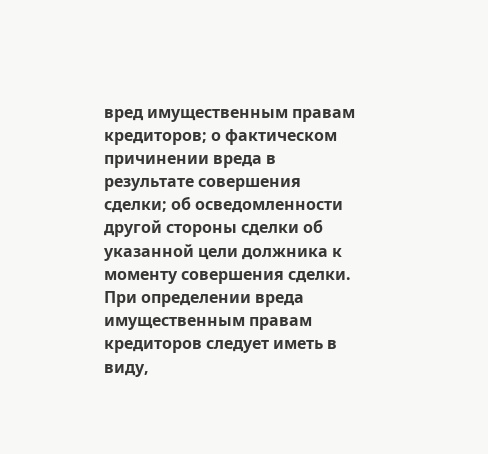вред имущественным правам кредиторов; о фактическом причинении вреда в результате совершения сделки; об осведомленности другой стороны сделки об указанной цели должника к моменту совершения сделки. При определении вреда имущественным правам кредиторов следует иметь в виду,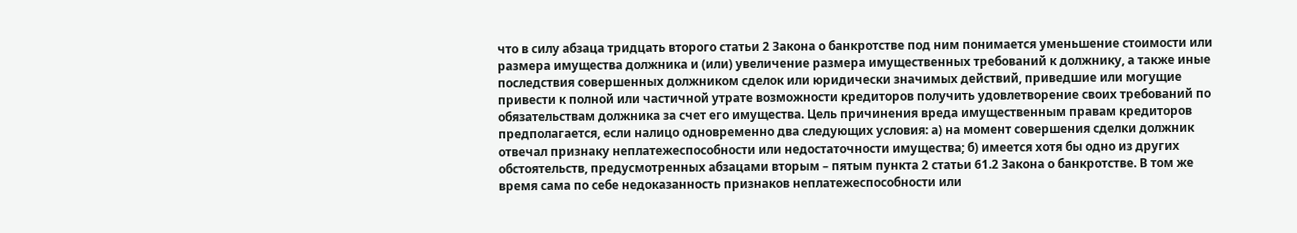что в силу абзаца тридцать второго статьи 2 Закона о банкротстве под ним понимается уменьшение стоимости или размера имущества должника и (или) увеличение размера имущественных требований к должнику, а также иные последствия совершенных должником сделок или юридически значимых действий, приведшие или могущие привести к полной или частичной утрате возможности кредиторов получить удовлетворение своих требований по обязательствам должника за счет его имущества. Цель причинения вреда имущественным правам кредиторов предполагается, если налицо одновременно два следующих условия: а) на момент совершения сделки должник отвечал признаку неплатежеспособности или недостаточности имущества; б) имеется хотя бы одно из других обстоятельств, предусмотренных абзацами вторым – пятым пункта 2 статьи 61.2 Закона о банкротстве. В том же время сама по себе недоказанность признаков неплатежеспособности или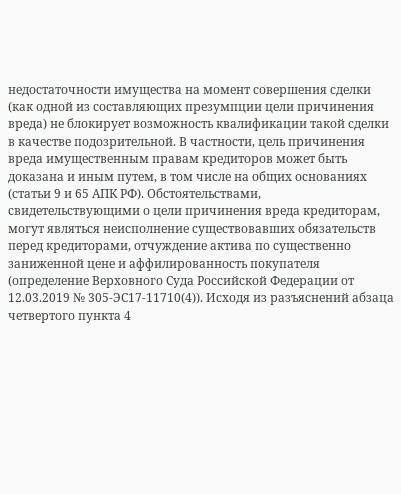недостаточности имущества на момент совершения сделки (как одной из составляющих презумпции цели причинения вреда) не блокирует возможность квалификации такой сделки в качестве подозрительной. В частности, цель причинения вреда имущественным правам кредиторов может быть доказана и иным путем, в том числе на общих основаниях (статьи 9 и 65 АПК РФ). Обстоятельствами, свидетельствующими о цели причинения вреда кредиторам, могут являться неисполнение существовавших обязательств перед кредиторами, отчуждение актива по существенно заниженной цене и аффилированность покупателя (определение Верховного Суда Российской Федерации от 12.03.2019 № 305-ЭС17-11710(4)). Исходя из разъяснений абзаца четвертого пункта 4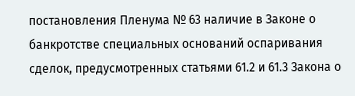постановления Пленума № 63 наличие в Законе о банкротстве специальных оснований оспаривания сделок, предусмотренных статьями 61.2 и 61.3 Закона о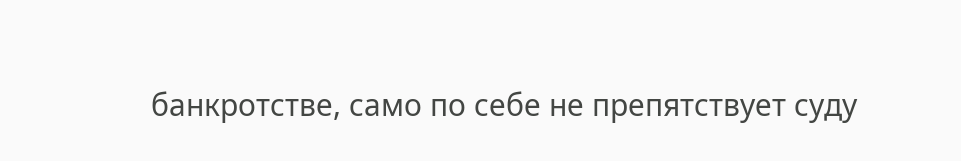банкротстве, само по себе не препятствует суду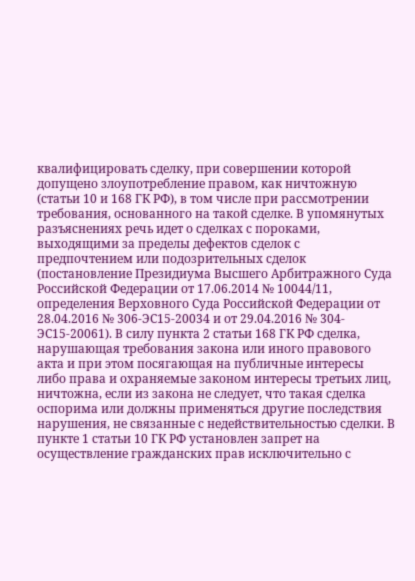квалифицировать сделку, при совершении которой допущено злоупотребление правом, как ничтожную (статьи 10 и 168 ГК РФ), в том числе при рассмотрении требования, основанного на такой сделке. В упомянутых разъяснениях речь идет о сделках с пороками, выходящими за пределы дефектов сделок с предпочтением или подозрительных сделок (постановление Президиума Высшего Арбитражного Суда Российской Федерации от 17.06.2014 № 10044/11, определения Верховного Суда Российской Федерации от 28.04.2016 № 306-ЭС15-20034 и от 29.04.2016 № 304-ЭС15-20061). В силу пункта 2 статьи 168 ГК РФ сделка, нарушающая требования закона или иного правового акта и при этом посягающая на публичные интересы либо права и охраняемые законом интересы третьих лиц, ничтожна, если из закона не следует, что такая сделка оспорима или должны применяться другие последствия нарушения, не связанные с недействительностью сделки. В пункте 1 статьи 10 ГК РФ установлен запрет на осуществление гражданских прав исключительно с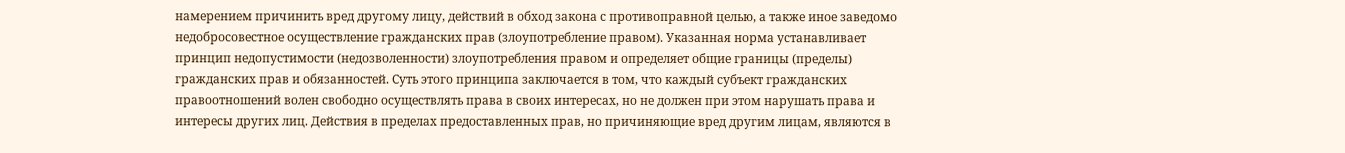намерением причинить вред другому лицу, действий в обход закона с противоправной целью, а также иное заведомо недобросовестное осуществление гражданских прав (злоупотребление правом). Указанная норма устанавливает принцип недопустимости (недозволенности) злоупотребления правом и определяет общие границы (пределы) гражданских прав и обязанностей. Суть этого принципа заключается в том, что каждый субъект гражданских правоотношений волен свободно осуществлять права в своих интересах, но не должен при этом нарушать права и интересы других лиц. Действия в пределах предоставленных прав, но причиняющие вред другим лицам, являются в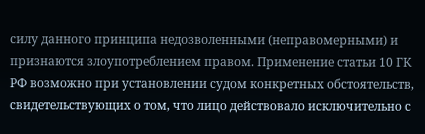силу данного принципа недозволенными (неправомерными) и признаются злоупотреблением правом. Применение статьи 10 ГК РФ возможно при установлении судом конкретных обстоятельств, свидетельствующих о том, что лицо действовало исключительно с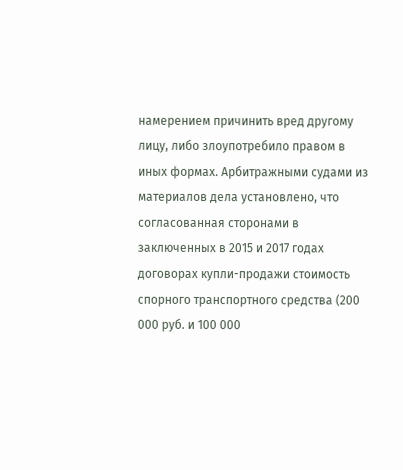намерением причинить вред другому лицу, либо злоупотребило правом в иных формах. Арбитражными судами из материалов дела установлено, что согласованная сторонами в заключенных в 2015 и 2017 годах договорах купли-продажи стоимость спорного транспортного средства (200 000 руб. и 100 000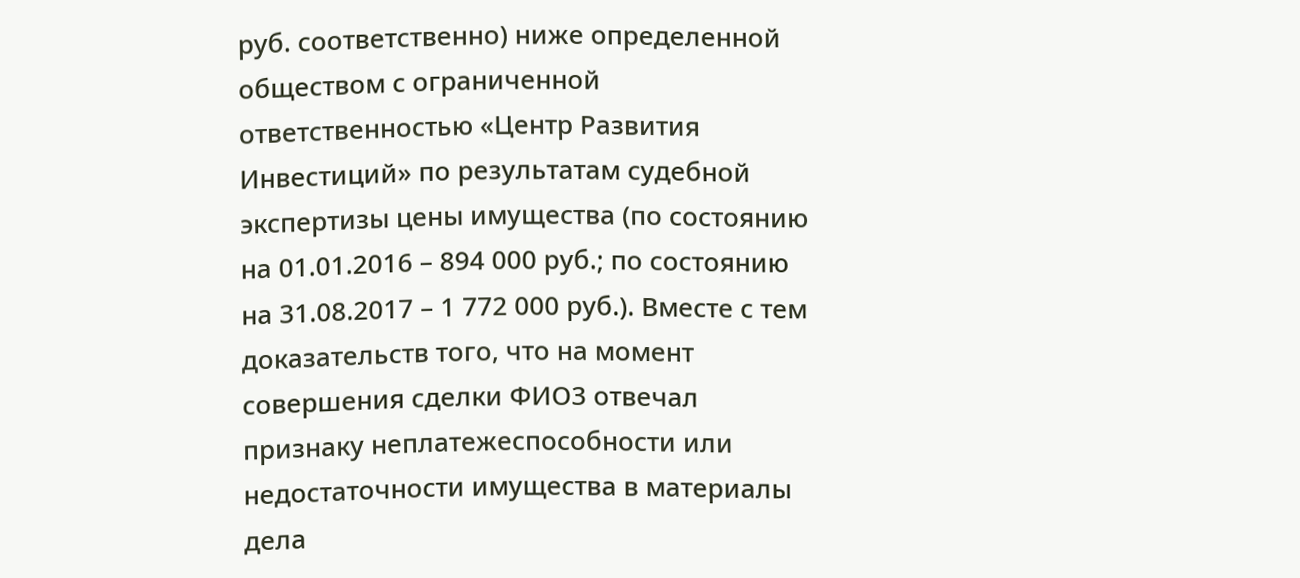руб. соответственно) ниже определенной обществом с ограниченной ответственностью «Центр Развития Инвестиций» по результатам судебной экспертизы цены имущества (по состоянию на 01.01.2016 – 894 000 руб.; по состоянию на 31.08.2017 – 1 772 000 руб.). Вместе с тем доказательств того, что на момент совершения сделки ФИО3 отвечал признаку неплатежеспособности или недостаточности имущества в материалы дела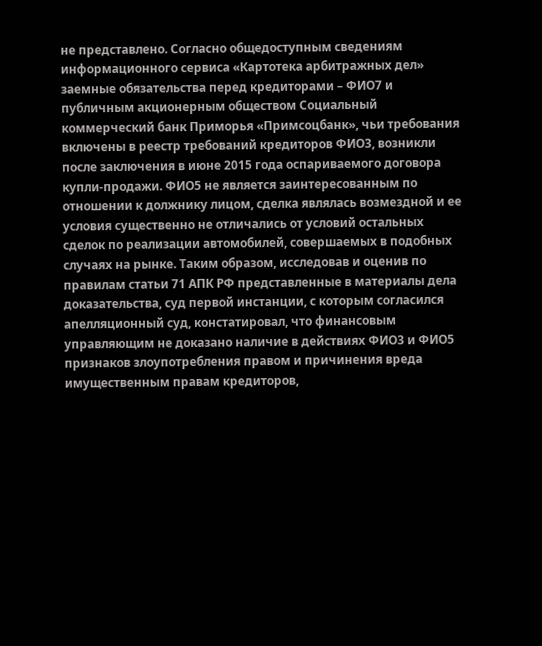не представлено. Согласно общедоступным сведениям информационного сервиса «Картотека арбитражных дел» заемные обязательства перед кредиторами – ФИО7 и публичным акционерным обществом Социальный коммерческий банк Приморья «Примсоцбанк», чьи требования включены в реестр требований кредиторов ФИО3, возникли после заключения в июне 2015 года оспариваемого договора купли-продажи. ФИО5 не является заинтересованным по отношении к должнику лицом, сделка являлась возмездной и ее условия существенно не отличались от условий остальных сделок по реализации автомобилей, совершаемых в подобных случаях на рынке. Таким образом, исследовав и оценив по правилам статьи 71 АПК РФ представленные в материалы дела доказательства, суд первой инстанции, с которым согласился апелляционный суд, констатировал, что финансовым управляющим не доказано наличие в действиях ФИО3 и ФИО5 признаков злоупотребления правом и причинения вреда имущественным правам кредиторов,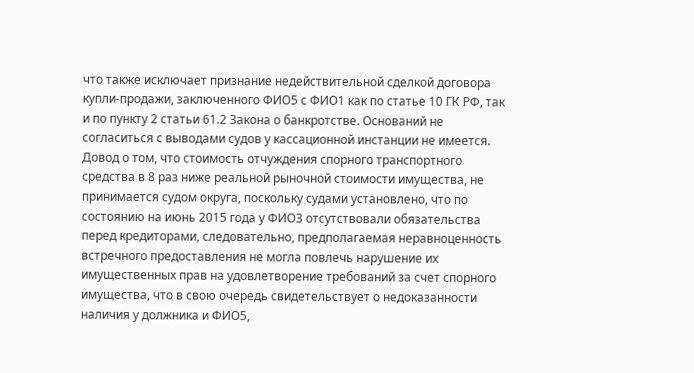что также исключает признание недействительной сделкой договора купли-продажи, заключенного ФИО5 с ФИО1 как по статье 10 ГК РФ, так и по пункту 2 статьи 61.2 Закона о банкротстве. Оснований не согласиться с выводами судов у кассационной инстанции не имеется. Довод о том, что стоимость отчуждения спорного транспортного средства в 8 раз ниже реальной рыночной стоимости имущества, не принимается судом округа, поскольку судами установлено, что по состоянию на июнь 2015 года у ФИО3 отсутствовали обязательства перед кредиторами, следовательно, предполагаемая неравноценность встречного предоставления не могла повлечь нарушение их имущественных прав на удовлетворение требований за счет спорного имущества, что в свою очередь свидетельствует о недоказанности наличия у должника и ФИО5,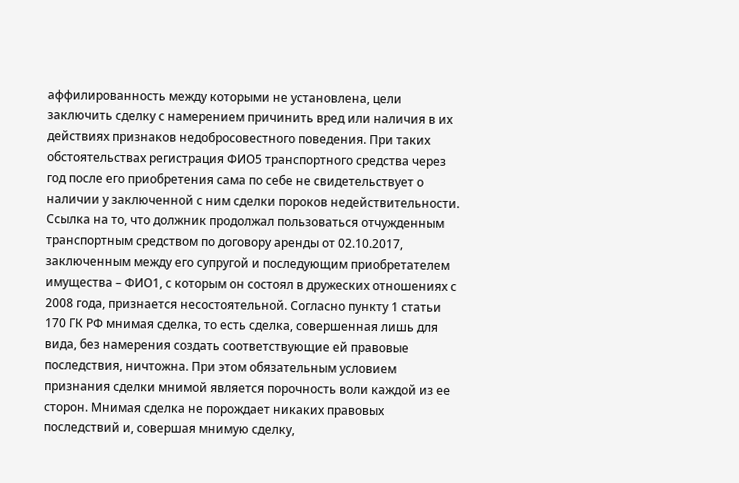аффилированность между которыми не установлена, цели заключить сделку с намерением причинить вред или наличия в их действиях признаков недобросовестного поведения. При таких обстоятельствах регистрация ФИО5 транспортного средства через год после его приобретения сама по себе не свидетельствует о наличии у заключенной с ним сделки пороков недействительности. Ссылка на то, что должник продолжал пользоваться отчужденным транспортным средством по договору аренды от 02.10.2017, заключенным между его супругой и последующим приобретателем имущества – ФИО1, с которым он состоял в дружеских отношениях с 2008 года, признается несостоятельной. Согласно пункту 1 статьи 170 ГК РФ мнимая сделка, то есть сделка, совершенная лишь для вида, без намерения создать соответствующие ей правовые последствия, ничтожна. При этом обязательным условием признания сделки мнимой является порочность воли каждой из ее сторон. Мнимая сделка не порождает никаких правовых последствий и, совершая мнимую сделку,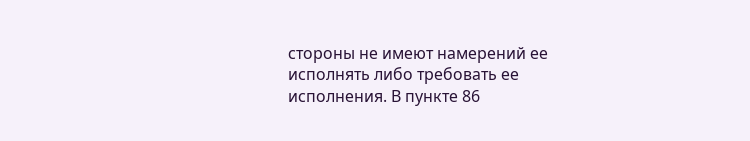стороны не имеют намерений ее исполнять либо требовать ее исполнения. В пункте 86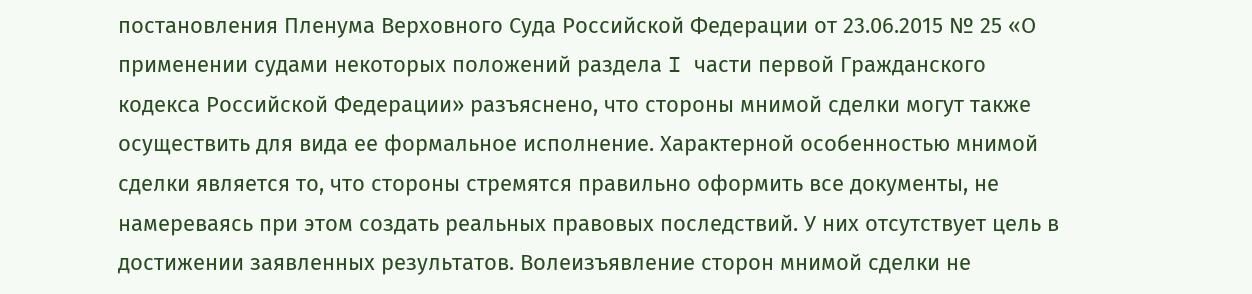постановления Пленума Верховного Суда Российской Федерации от 23.06.2015 № 25 «О применении судами некоторых положений раздела I части первой Гражданского кодекса Российской Федерации» разъяснено, что стороны мнимой сделки могут также осуществить для вида ее формальное исполнение. Характерной особенностью мнимой сделки является то, что стороны стремятся правильно оформить все документы, не намереваясь при этом создать реальных правовых последствий. У них отсутствует цель в достижении заявленных результатов. Волеизъявление сторон мнимой сделки не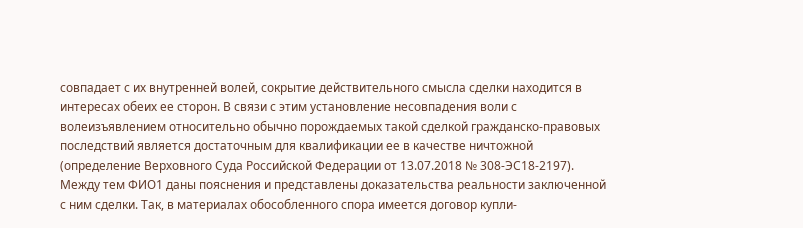совпадает с их внутренней волей, сокрытие действительного смысла сделки находится в интересах обеих ее сторон. В связи с этим установление несовпадения воли с волеизъявлением относительно обычно порождаемых такой сделкой гражданско-правовых последствий является достаточным для квалификации ее в качестве ничтожной (определение Верховного Суда Российской Федерации от 13.07.2018 № 308-ЭС18-2197). Между тем ФИО1 даны пояснения и представлены доказательства реальности заключенной с ним сделки. Так, в материалах обособленного спора имеется договор купли-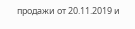продажи от 20.11.2019 и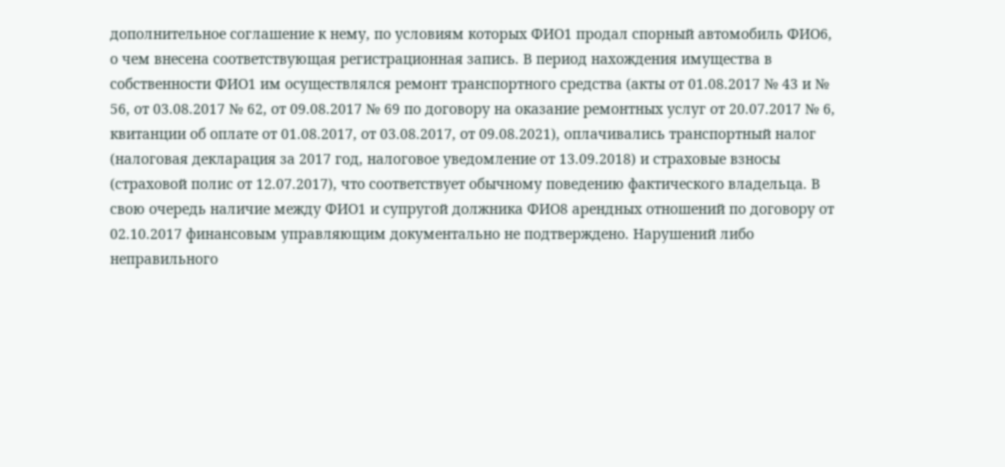дополнительное соглашение к нему, по условиям которых ФИО1 продал спорный автомобиль ФИО6, о чем внесена соответствующая регистрационная запись. В период нахождения имущества в собственности ФИО1 им осуществлялся ремонт транспортного средства (акты от 01.08.2017 № 43 и № 56, от 03.08.2017 № 62, от 09.08.2017 № 69 по договору на оказание ремонтных услуг от 20.07.2017 № 6, квитанции об оплате от 01.08.2017, от 03.08.2017, от 09.08.2021), оплачивались транспортный налог (налоговая декларация за 2017 год, налоговое уведомление от 13.09.2018) и страховые взносы (страховой полис от 12.07.2017), что соответствует обычному поведению фактического владельца. В свою очередь наличие между ФИО1 и супругой должника ФИО8 арендных отношений по договору от 02.10.2017 финансовым управляющим документально не подтверждено. Нарушений либо неправильного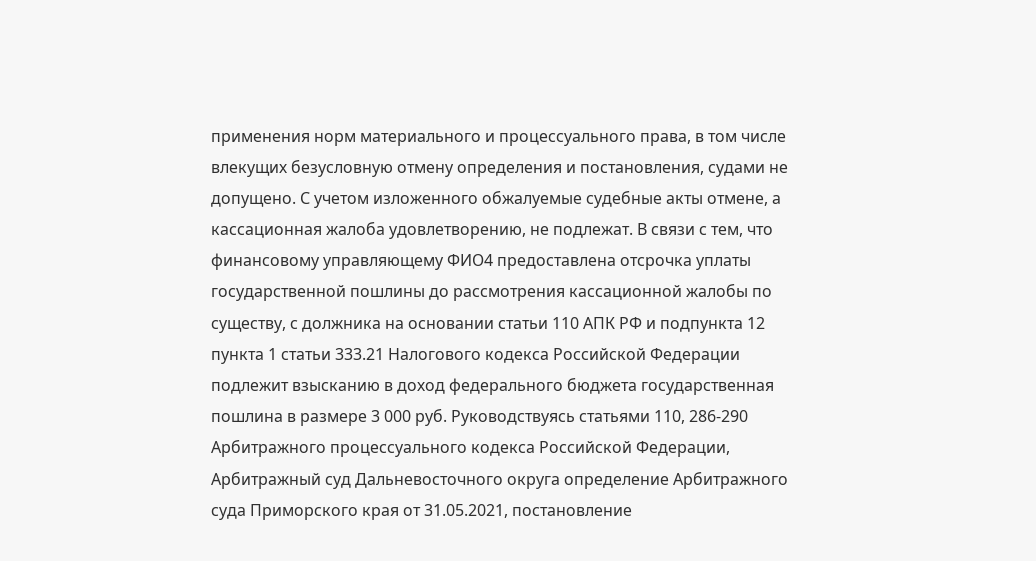применения норм материального и процессуального права, в том числе влекущих безусловную отмену определения и постановления, судами не допущено. С учетом изложенного обжалуемые судебные акты отмене, а кассационная жалоба удовлетворению, не подлежат. В связи с тем, что финансовому управляющему ФИО4 предоставлена отсрочка уплаты государственной пошлины до рассмотрения кассационной жалобы по существу, с должника на основании статьи 110 АПК РФ и подпункта 12 пункта 1 статьи 333.21 Налогового кодекса Российской Федерации подлежит взысканию в доход федерального бюджета государственная пошлина в размере 3 000 руб. Руководствуясь статьями 110, 286-290 Арбитражного процессуального кодекса Российской Федерации, Арбитражный суд Дальневосточного округа определение Арбитражного суда Приморского края от 31.05.2021, постановление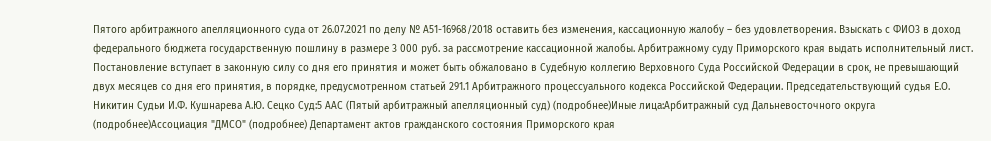Пятого арбитражного апелляционного суда от 26.07.2021 по делу № А51-16968/2018 оставить без изменения, кассационную жалобу – без удовлетворения. Взыскать с ФИО3 в доход федерального бюджета государственную пошлину в размере 3 000 руб. за рассмотрение кассационной жалобы. Арбитражному суду Приморского края выдать исполнительный лист. Постановление вступает в законную силу со дня его принятия и может быть обжаловано в Судебную коллегию Верховного Суда Российской Федерации в срок, не превышающий двух месяцев со дня его принятия, в порядке, предусмотренном статьей 291.1 Арбитражного процессуального кодекса Российской Федерации. Председательствующий судья Е.О. Никитин Судьи И.Ф. Кушнарева А.Ю. Сецко Суд:5 ААС (Пятый арбитражный апелляционный суд) (подробнее)Иные лица:Арбитражный суд Дальневосточного округа (подробнее)Ассоциация "ДМСО" (подробнее) Департамент актов гражданского состояния Приморского края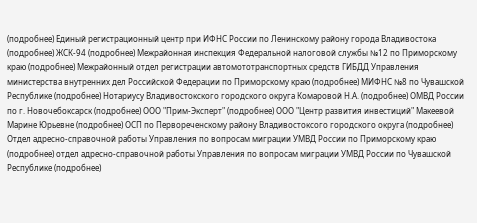(подробнее) Единый регистрационный центр при ИФНС России по Ленинскому району города Владивостока (подробнее) ЖСК-94 (подробнее) Межрайонная инспекция Федеральной налоговой службы №12 по Приморскому краю (подробнее) Межрайонный отдел регистрации автомототранспортных средств ГИБДД Управления министерства внутренних дел Российской Федерации по Приморскому краю (подробнее) МИФНС №8 по Чувашской Республике (подробнее) Нотариусу Владивостокского городского округа Комаровой Н.А. (подробнее) ОМВД России по г. Новочебоксарск (подробнее) ООО "Прим-Эксперт" (подробнее) ООО "Центр развития инвестиций" Макеевой Марине Юрьевне (подробнее) ОСП по Первореченскому району Владивостоксого городского округа (подробнее) Отдел адресно-справочной работы Управления по вопросам миграции УМВД России по Приморскому краю (подробнее) отдел адресно-справочной работы Управления по вопросам миграции УМВД России по Чувашской Республике (подробнее)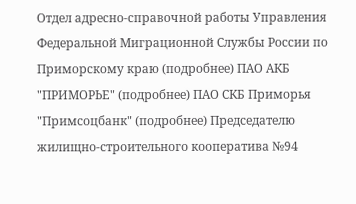Отдел адресно-справочной работы Управления Федеральной Миграционной Службы России по Приморскому краю (подробнее) ПАО АКБ "ПРИМОРЬЕ" (подробнее) ПАО СКБ Приморья "Примсоцбанк" (подробнее) Председателю жилищно-строительного кооператива №94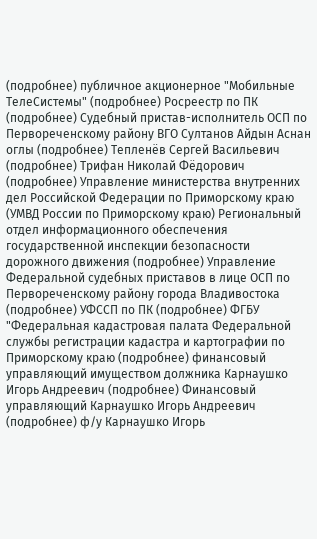(подробнее) публичное акционерное "Мобильные ТелеСистемы" (подробнее) Росреестр по ПК (подробнее) Судебный пристав-исполнитель ОСП по Первореченскому району ВГО Султанов Айдын Аснан оглы (подробнее) Тепленёв Сергей Васильевич (подробнее) Трифан Николай Фёдорович (подробнее) Управление министерства внутренних дел Российской Федерации по Приморскому краю (УМВД России по Приморскому краю) Региональный отдел информационного обеспечения государственной инспекции безопасности дорожного движения (подробнее) Управление Федеральной судебных приставов в лице ОСП по Первореченскому району города Владивостока (подробнее) УФССП по ПК (подробнее) ФГБУ "Федеральная кадастровая палата Федеральной службы регистрации кадастра и картографии по Приморскому краю (подробнее) финансовый управляющий имуществом должника Карнаушко Игорь Андреевич (подробнее) Финансовый управляющий Карнаушко Игорь Андреевич (подробнее) ф/у Карнаушко Игорь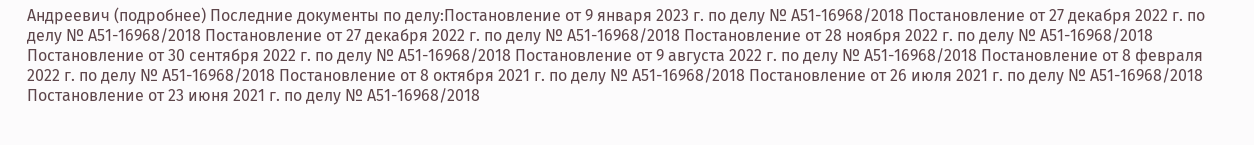Андреевич (подробнее) Последние документы по делу:Постановление от 9 января 2023 г. по делу № А51-16968/2018 Постановление от 27 декабря 2022 г. по делу № А51-16968/2018 Постановление от 27 декабря 2022 г. по делу № А51-16968/2018 Постановление от 28 ноября 2022 г. по делу № А51-16968/2018 Постановление от 30 сентября 2022 г. по делу № А51-16968/2018 Постановление от 9 августа 2022 г. по делу № А51-16968/2018 Постановление от 8 февраля 2022 г. по делу № А51-16968/2018 Постановление от 8 октября 2021 г. по делу № А51-16968/2018 Постановление от 26 июля 2021 г. по делу № А51-16968/2018 Постановление от 23 июня 2021 г. по делу № А51-16968/2018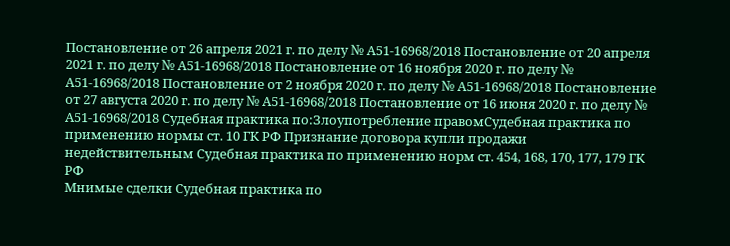Постановление от 26 апреля 2021 г. по делу № А51-16968/2018 Постановление от 20 апреля 2021 г. по делу № А51-16968/2018 Постановление от 16 ноября 2020 г. по делу № А51-16968/2018 Постановление от 2 ноября 2020 г. по делу № А51-16968/2018 Постановление от 27 августа 2020 г. по делу № А51-16968/2018 Постановление от 16 июня 2020 г. по делу № А51-16968/2018 Судебная практика по:Злоупотребление правомСудебная практика по применению нормы ст. 10 ГК РФ Признание договора купли продажи недействительным Судебная практика по применению норм ст. 454, 168, 170, 177, 179 ГК РФ
Мнимые сделки Судебная практика по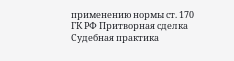применению нормы ст. 170 ГК РФ Притворная сделка Судебная практика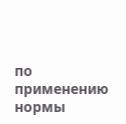по применению нормы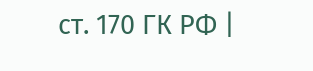ст. 170 ГК РФ |